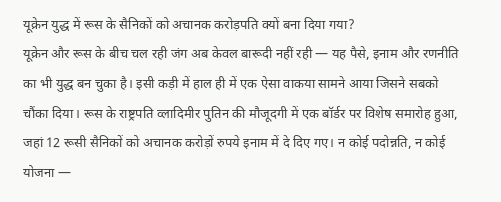यूक्रेन युद्ध में रूस के सैनिकों को अचानक करोड़पति क्यों बना दिया गया?
यूक्रेन और रूस के बीच चल रही जंग अब केवल बारूदी नहीं रही — यह पैसे, इनाम और रणनीति का भी युद्ध बन चुका है। इसी कड़ी में हाल ही में एक ऐसा वाकया सामने आया जिसने सबको चौंका दिया। रूस के राष्ट्रपति व्लादिमीर पुतिन की मौजूदगी में एक बॉर्डर पर विशेष समारोह हुआ, जहां 12 रूसी सैनिकों को अचानक करोड़ों रुपये इनाम में दे दिए गए। न कोई पदोन्नति, न कोई योजना —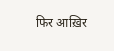फिर आख़िर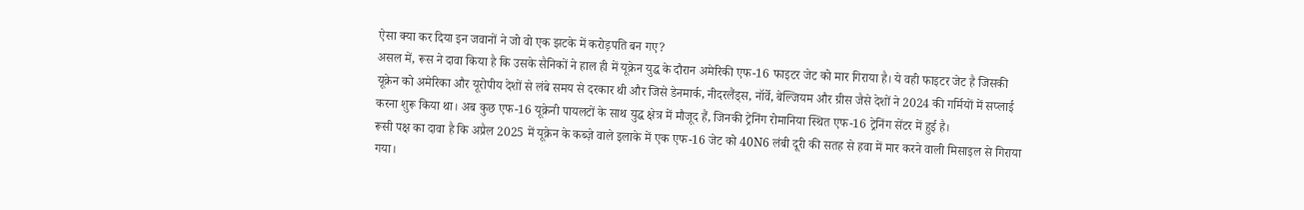ऐसा क्या कर दिया इन जवानों ने जो वो एक झटके में करोड़पति बन गए?
असल में, रूस ने दावा किया है कि उसके सैनिकों ने हाल ही में यूक्रेन युद्ध के दौरान अमेरिकी एफ-16 फाइटर जेट को मार गिराया है। ये वही फाइटर जेट है जिसकी यूक्रेन को अमेरिका और यूरोपीय देशों से लंबे समय से दरकार थी और जिसे डेनमार्क, नीदरलैंड्स, नॉर्वे, बेल्जियम और ग्रीस जैसे देशों ने 2024 की गर्मियों में सप्लाई करना शुरू किया था। अब कुछ एफ-16 यूक्रेनी पायलटों के साथ युद्ध क्षेत्र में मौजूद हैं, जिनकी ट्रेनिंग रोमानिया स्थित एफ-16 ट्रेनिंग सेंटर में हुई है।
रूसी पक्ष का दावा है कि अप्रैल 2025 में यूक्रेन के कब्ज़े वाले इलाके में एक एफ-16 जेट को 40N6 लंबी दूरी की सतह से हवा में मार करने वाली मिसाइल से गिराया गया।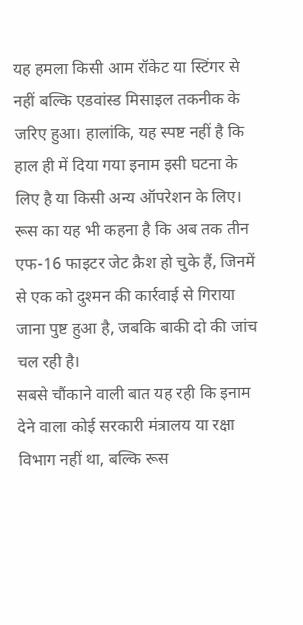यह हमला किसी आम रॉकेट या स्टिंगर से नहीं बल्कि एडवांस्ड मिसाइल तकनीक के जरिए हुआ। हालांकि, यह स्पष्ट नहीं है कि हाल ही में दिया गया इनाम इसी घटना के लिए है या किसी अन्य ऑपरेशन के लिए। रूस का यह भी कहना है कि अब तक तीन एफ-16 फाइटर जेट क्रैश हो चुके हैं, जिनमें से एक को दुश्मन की कार्रवाई से गिराया जाना पुष्ट हुआ है, जबकि बाकी दो की जांच चल रही है।
सबसे चौंकाने वाली बात यह रही कि इनाम देने वाला कोई सरकारी मंत्रालय या रक्षा विभाग नहीं था, बल्कि रूस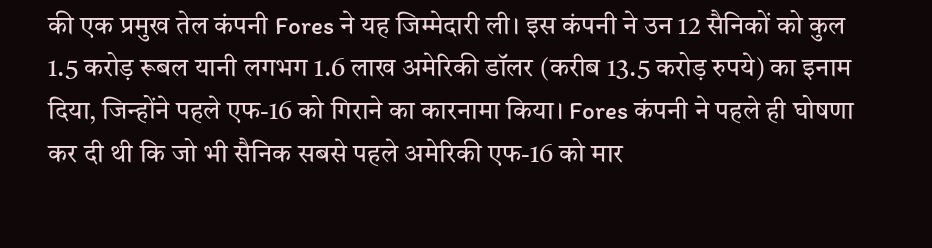की एक प्रमुख तेल कंपनी Fores ने यह जिम्मेदारी ली। इस कंपनी ने उन 12 सैनिकों को कुल 1.5 करोड़ रूबल यानी लगभग 1.6 लाख अमेरिकी डॉलर (करीब 13.5 करोड़ रुपये) का इनाम दिया, जिन्होंने पहले एफ-16 को गिराने का कारनामा किया। Fores कंपनी ने पहले ही घोषणा कर दी थी कि जो भी सैनिक सबसे पहले अमेरिकी एफ-16 को मार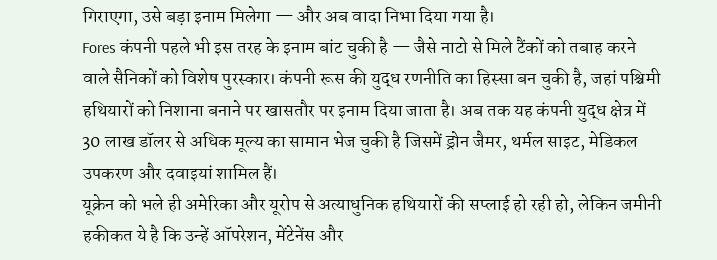गिराएगा, उसे बड़ा इनाम मिलेगा — और अब वादा निभा दिया गया है।
Fores कंपनी पहले भी इस तरह के इनाम बांट चुकी है — जैसे नाटो से मिले टैंकों को तबाह करने वाले सैनिकों को विशेष पुरस्कार। कंपनी रूस की युद्ध रणनीति का हिस्सा बन चुकी है, जहां पश्चिमी हथियारों को निशाना बनाने पर खासतौर पर इनाम दिया जाता है। अब तक यह कंपनी युद्ध क्षेत्र में 30 लाख डॉलर से अधिक मूल्य का सामान भेज चुकी है जिसमें ड्रोन जैमर, थर्मल साइट, मेडिकल उपकरण और दवाइयां शामिल हैं।
यूक्रेन को भले ही अमेरिका और यूरोप से अत्याधुनिक हथियारों की सप्लाई हो रही हो, लेकिन जमीनी हकीकत ये है कि उन्हें ऑपरेशन, मेंटेनेंस और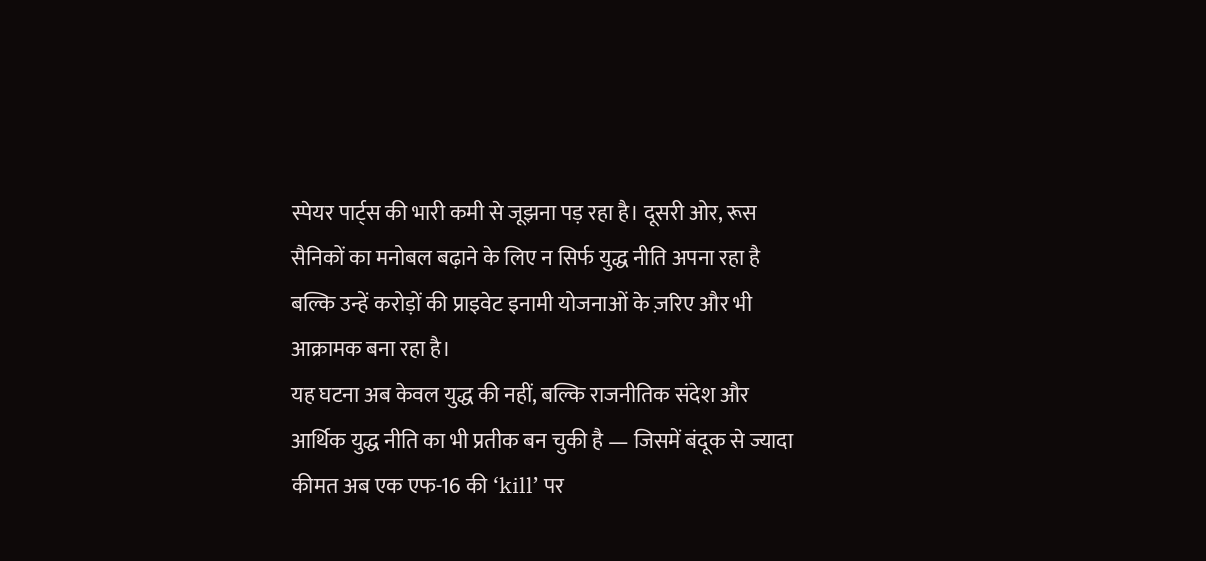स्पेयर पार्ट्स की भारी कमी से जूझना पड़ रहा है। दूसरी ओर, रूस सैनिकों का मनोबल बढ़ाने के लिए न सिर्फ युद्ध नीति अपना रहा है बल्कि उन्हें करोड़ों की प्राइवेट इनामी योजनाओं के ज़रिए और भी आक्रामक बना रहा है।
यह घटना अब केवल युद्ध की नहीं, बल्कि राजनीतिक संदेश और आर्थिक युद्ध नीति का भी प्रतीक बन चुकी है — जिसमें बंदूक से ज्यादा कीमत अब एक एफ-16 की ‘kill’ पर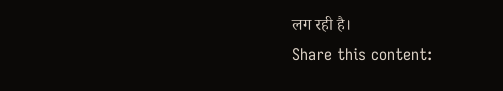लग रही है।
Share this content: